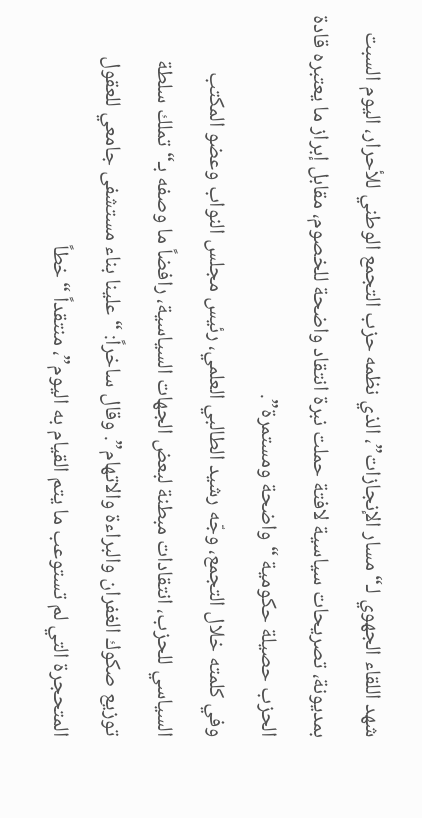شهد اللقاء الجهوي لـ“مسار الإنجازات”، الذي نظمه حزب التجمع الوطني للأحرار، اليوم السبت بمديونة، تصريحات سياسية لافتة حملت نبرة انتقاد واضحة للخصوم، مقابل إبراز ما يعتبره قادة الحزب حصيلة حكومية “واضحة ومستمرة”.
وفي كلمته خلال التجمع، وجّه رشيد الطالبي العلمي، رئيس مجلس النواب وعضو المكتب السياسي للحزب، انتقادات مبطنة لبعض الجهات السياسية، رافضاً ما وصفه بـ“تملك سلطة توزيع صكوك الغفران والبراءة والاتهام”. وقال ساخراً: “علينا بناء مستشفى جامعي للعقول المتحجرة التي لم تستوعب ما يتم القيام به اليوم”، منتقداً “خطاً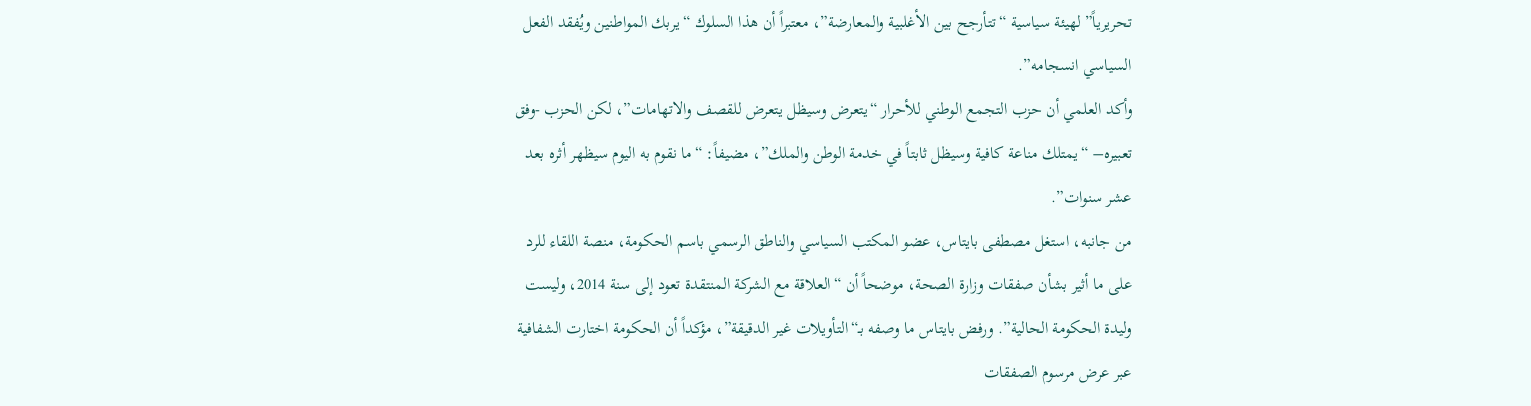تحريرياً” لهيئة سياسية “تتأرجح بين الأغلبية والمعارضة”، معتبراً أن هذا السلوك “يربك المواطنين ويُفقد الفعل السياسي انسجامه”.
وأكد العلمي أن حزب التجمع الوطني للأحرار “يتعرض وسيظل يتعرض للقصف والاتهامات”، لكن الحزب -وفق تعبيره– “يمتلك مناعة كافية وسيظل ثابتاً في خدمة الوطن والملك”، مضيفاً: “ما نقوم به اليوم سيظهر أثره بعد عشر سنوات”.
من جانبه، استغل مصطفى بايتاس، عضو المكتب السياسي والناطق الرسمي باسم الحكومة، منصة اللقاء للرد على ما أثير بشأن صفقات وزارة الصحة، موضحاً أن “العلاقة مع الشركة المنتقدة تعود إلى سنة 2014، وليست وليدة الحكومة الحالية”. ورفض بايتاس ما وصفه بـ“التأويلات غير الدقيقة”، مؤكداً أن الحكومة اختارت الشفافية عبر عرض مرسوم الصفقات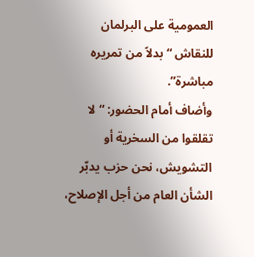العمومية على البرلمان للنقاش “بدلاً من تمريره مباشرة”.
وأضاف أمام الحضور: “لا تقلقوا من السخرية أو التشويش، نحن حزب يدبّر الشأن العام من أجل الإصلاح،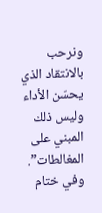ونرحب بالانتقاد الذي يحسّن الأداء وليس ذلك المبني على المغالطات”.
وفي ختام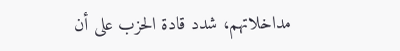مداخلاتهم، شدد قادة الحزب على أن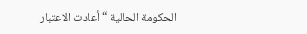الحكومة الحالية “أعادت الاعتبار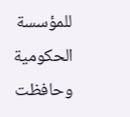للمؤسسة الحكومية وحافظت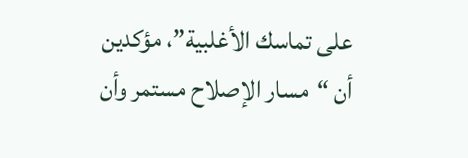على تماسك الأغلبية”، مؤكدين أن “مسار الإصلاح مستمر وأن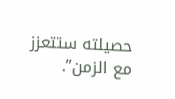حصيلته ستتعزز مع الزمن”.